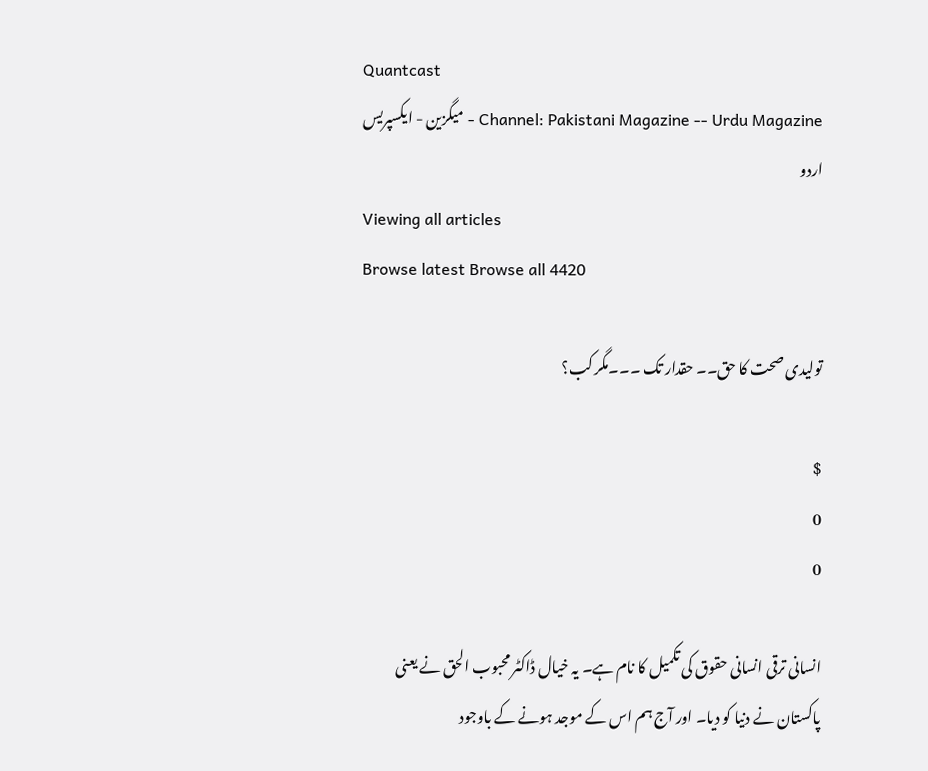Quantcast
Channel: Pakistani Magazine -- Urdu Magazine - میگزین - ایکسپریس اردو
Viewing all articles
Browse latest Browse all 4420

تولیدی صحت کا حق۔۔ حقدار تک ۔۔۔مگر کب؟

$
0
0

انسانی ترقی انسانی حقوق کی تکمیل کا نام ہے۔ یہ خیال ڈاکٹر محبوب الحق نے یعنی پاکستان نے دنیا کو دیا۔ اور آج ہم اس کے موجد ہونے کے باوجود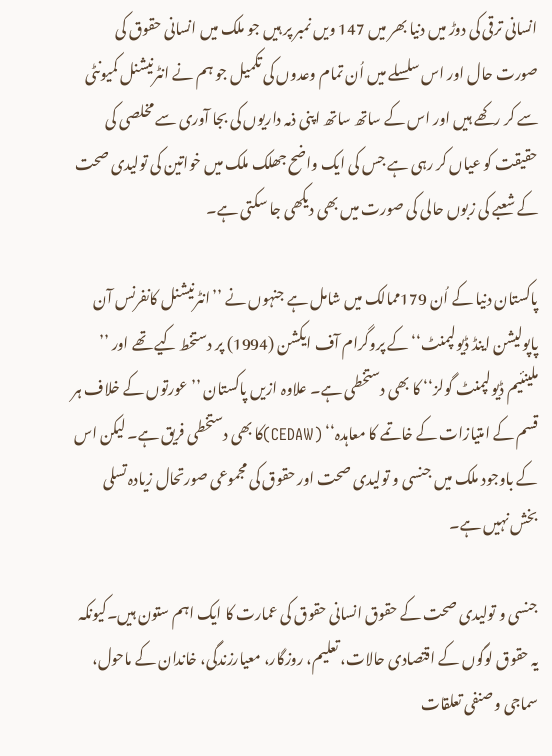انسانی ترقی کی دوڑ میں دنیا بھر میں 147 ویں نمبر پر ہیں جو ملک میں انسانی حقوق کی صورت حال اور اس سلسلے میں اُن تمام وعدوں کی تکمیل جو ہم نے انٹرنیشنل کمیونٹی سے کر رکھے ہیں اور اس کے ساتھ ساتھ اپنی ذمہ داریوں کی بجا آوری سے مخلصی کی حقیقت کو عیاں کر رہی ہے جس کی ایک واضح جھلک ملک میں خواتین کی تولیدی صحت کے شعبے کی زبوں حالی کی صورت میں بھی دیکھی جا سکتی ہے۔

پاکستان دنیا کے اُن 179ممالک میں شامل ہے جنہوں نے ’’انٹرنیشنل کانفرنس آن پاپولیشن اینڈ ڈیولپمنٹ‘‘ کے پروگرام آف ایکشن (1994) پر دستخط کیے تھے اور ’’ ملینئیم ڈیولپمنٹ گولز‘‘ کا بھی دستخطی ہے۔ علاوہ ازیں پاکستان ’’ عورتوں کے خلاف ہر قسم کے امتیازات کے خاتمے کا معاہدہ‘‘ (CEDAW)کا بھی دستخطی فریق ہے۔ لیکن اس کے باوجود ملک میں جنسی و تولیدی صحت اور حقوق کی مجموعی صورتحال زیادہ تسلی بخش نہیں ہے۔

جنسی و تولیدی صحت کے حقوق انسانی حقوق کی عمارت کا ایک اہم ستون ہیں۔کیونکہ یہ حقوق لوگوں کے اقتصادی حالات، تعلیم، روزگار، معیارزندگی، خاندان کے ماحول، سماجی و صنفی تعلقات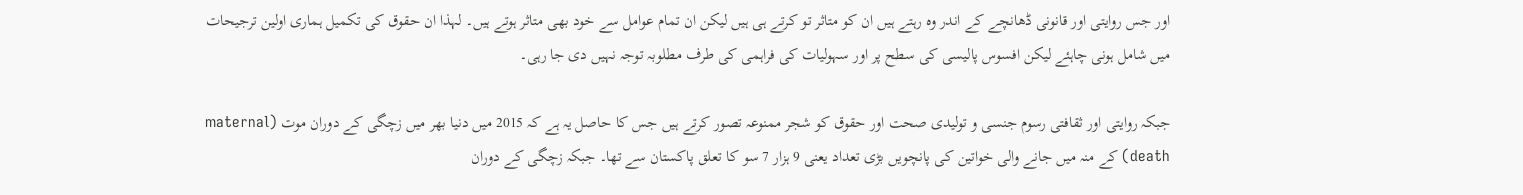اور جس روایتی اور قانونی ڈھانچے کے اندر وہ رہتے ہیں ان کو متاثر تو کرتے ہی ہیں لیکن ان تمام عوامل سے خود بھی متاثر ہوتے ہیں۔ لہذا ان حقوق کی تکمیل ہماری اولین ترجیحات میں شامل ہونی چاہئے لیکن افسوس پالیسی کی سطح پر اور سہولیات کی فراہمی کی طرف مطلوبہ توجہ نہیں دی جا رہی۔

جبکہ روایتی اور ثقافتی رسوم جنسی و تولیدی صحت اور حقوق کو شجر ممنوعہ تصور کرتے ہیں جس کا حاصل یہ ہے کہ 2015 میں دنیا بھر میں زچگی کے دوران موت (maternal death) کے منہ میں جانے والی خواتین کی پانچویں بڑی تعداد یعنی 9 ہزار 7 سو کا تعلق پاکستان سے تھا۔ جبکہ زچگی کے دوران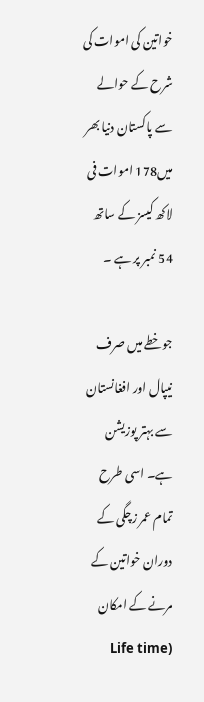خواتین کی اموات کی شرح کے حوالے سے پاکستان دنیا بھر میں178 اموات فی لاکھ کیسز کے ساتھ 54 نمبر پر ہے ۔

جوخطے میں صرف نیپال اور افغانستان سے بہتر پوزیشن ہے۔ اسی طرح تمام عمر زچگی کے دوران خواتین کے مرنے کے امکان (Life time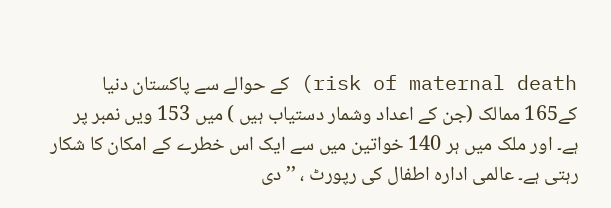risk of maternal death) کے حوالے سے پاکستان دنیا کے165 ممالک (جن کے اعداد وشمار دستیاب ہیں ) میں 153 ویں نمبر پر ہے۔ اور ملک میں ہر 140 خواتین میں سے ایک اس خطرے کے امکان کا شکار رہتی ہے۔ عالمی ادارہ اطفال کی رپورٹ ، ’’ دی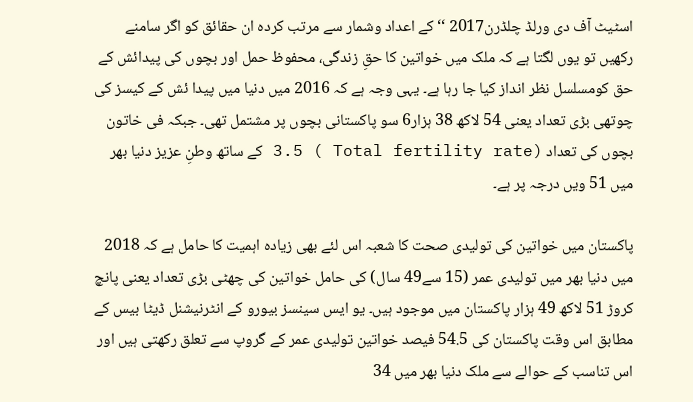اسٹیٹ آف دی ورلڈ چلڈرن2017 ‘‘ کے اعداد وشمار سے مرتب کردہ ان حقائق کو اگر سامنے رکھیں تو یوں لگتا ہے کہ ملک میں خواتین کا حقِ زندگی، محفوظ حمل اور بچوں کی پیدائش کے حق کومسلسل نظر انداز کیا جا رہا ہے۔ یہی وجہ ہے کہ 2016 میں دنیا میں پیدا ئش کے کیسز کی چوتھی بڑی تعداد یعنی 54 لاکھ 38 ہزار6 سو پاکستانی بچوں پر مشتمل تھی۔ جبکہ فی خاتون بچوں کی تعداد (Total fertility rate ) 3.5 کے ساتھ وطنِ عزیز دنیا بھر میں 51 ویں درجہ پر ہے۔

پاکستان میں خواتین کی تولیدی صحت کا شعبہ اس لئے بھی زیادہ اہمیت کا حامل ہے کہ 2018 میں دنیا بھر میں تولیدی عمر (15 سے49 سال) کی حامل خواتین کی چھٹی بڑی تعداد یعنی پانچ کروڑ 51 لاکھ 49 ہزار پاکستان میں موجود ہیں۔ یو ایس سینسز بیورو کے انٹرنیشنل ڈیٹا بیس کے مطابق اس وقت پاکستان کی 54.5 فیصد خواتین تولیدی عمر کے گروپ سے تعلق رکھتی ہیں اور اس تناسب کے حوالے سے ملک دنیا بھر میں 34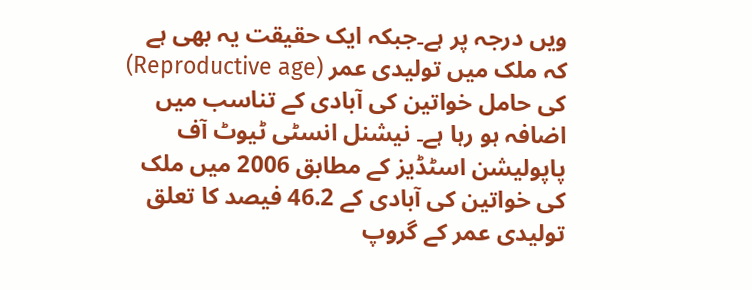ویں درجہ پر ہے۔جبکہ ایک حقیقت یہ بھی ہے کہ ملک میں تولیدی عمر (Reproductive age) کی حامل خواتین کی آبادی کے تناسب میں اضافہ ہو رہا ہے۔ نیشنل انسٹی ٹیوٹ آف پاپولیشن اسٹڈیز کے مطابق 2006 میں ملک کی خواتین کی آبادی کے 46.2 فیصد کا تعلق تولیدی عمر کے گروپ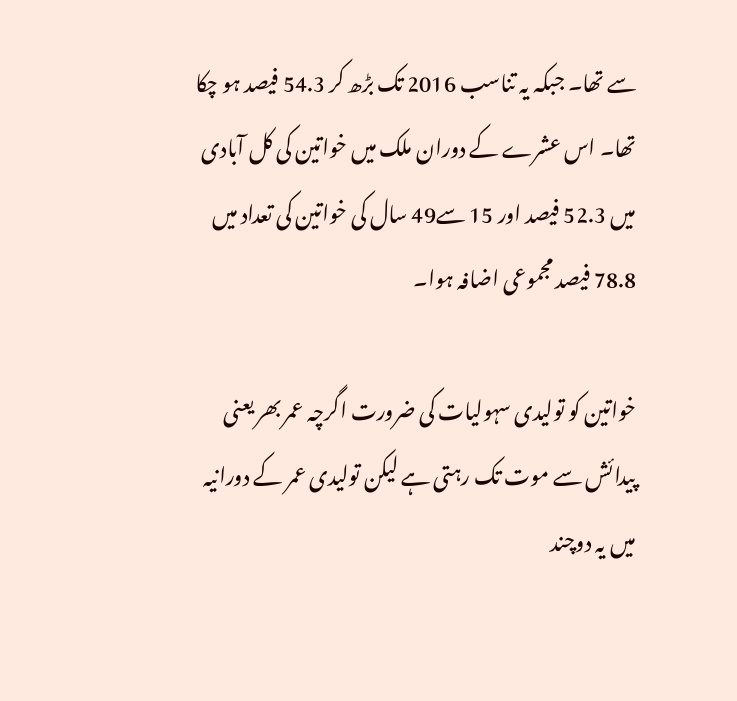سے تھا۔ جبکہ یہ تناسب 2016 تک بڑھ کر 54.3 فیصد ہو چکا تھا۔ اس عشرے کے دوران ملک میں خواتین کی کل آبادی میں 52.3 فیصد اور 15 سے49 سال کی خواتین کی تعداد میں 78.8 فیصد مجموعی اضافہ ہوا۔

خواتین کو تولیدی سہولیات کی ضرورت اگرچہ عمر بھر یعنی پیدائش سے موت تک رہتی ہے لیکن تولیدی عمر کے دورانیہ میں یہ دوچند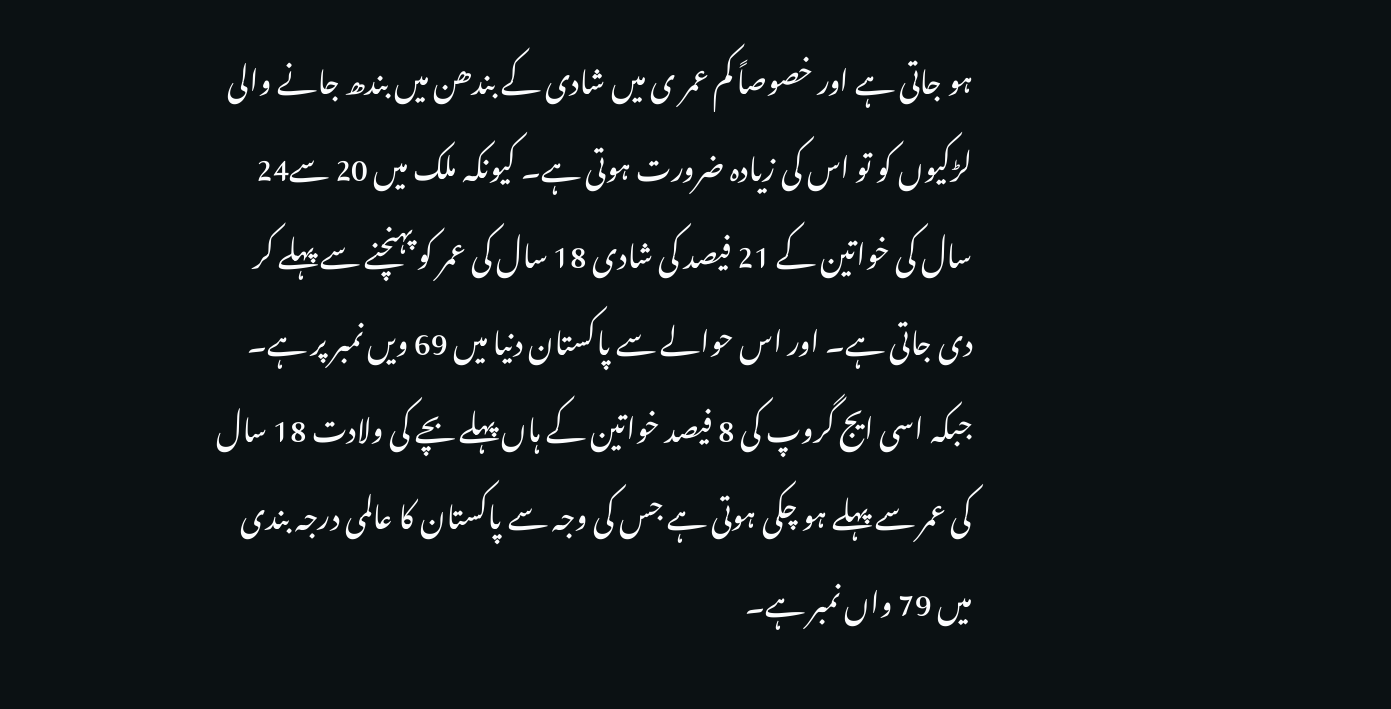ہو جاتی ہے اور خصوصاً کم عمر ی میں شادی کے بندھن میں بندھ جانے والی لڑکیوں کو تو اس کی زیادہ ضرورت ہوتی ہے۔ کیونکہ ملک میں 20 سے24 سال کی خواتین کے 21 فیصد کی شادی 18 سال کی عمر کو پہنچنے سے پہلے کر دی جاتی ہے۔ اور اس حوالے سے پاکستان دنیا میں 69 ویں نمبر پر ہے۔ جبکہ اسی ایج گروپ کی 8 فیصد خواتین کے ہاں پہلے بچے کی ولادت 18 سال کی عمر سے پہلے ہو چکی ہوتی ہے جس کی وجہ سے پاکستان کا عالمی درجہ بندی میں 79 واں نمبر ہے۔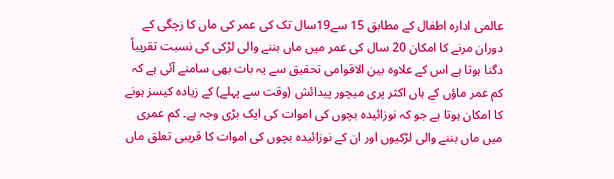عالمی ادارہ اطفال کے مطابق 15 سے19سال تک کی عمر کی ماں کا زچگی کے دوران مرنے کا امکان 20 سال کی عمر میں ماں بننے والی لڑکی کی نسبت تقریباً دگنا ہوتا ہے اس کے علاوہ بین الاقوامی تحقیق سے یہ بات بھی سامنے آئی ہے کہ کم عمر ماؤں کے ہاں اکثر پری میچور پیدائش (وقت سے پہلے) کے زیادہ کیسز ہونے کا امکان ہوتا ہے جو کہ نوزائیدہ بچوں کی اموات کی ایک بڑی وجہ ہے۔ کم عمری میں ماں بننے والی لڑکیوں اور ان کے نوزائیدہ بچوں کی اموات کا قریبی تعلق ماں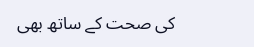کی صحت کے ساتھ بھی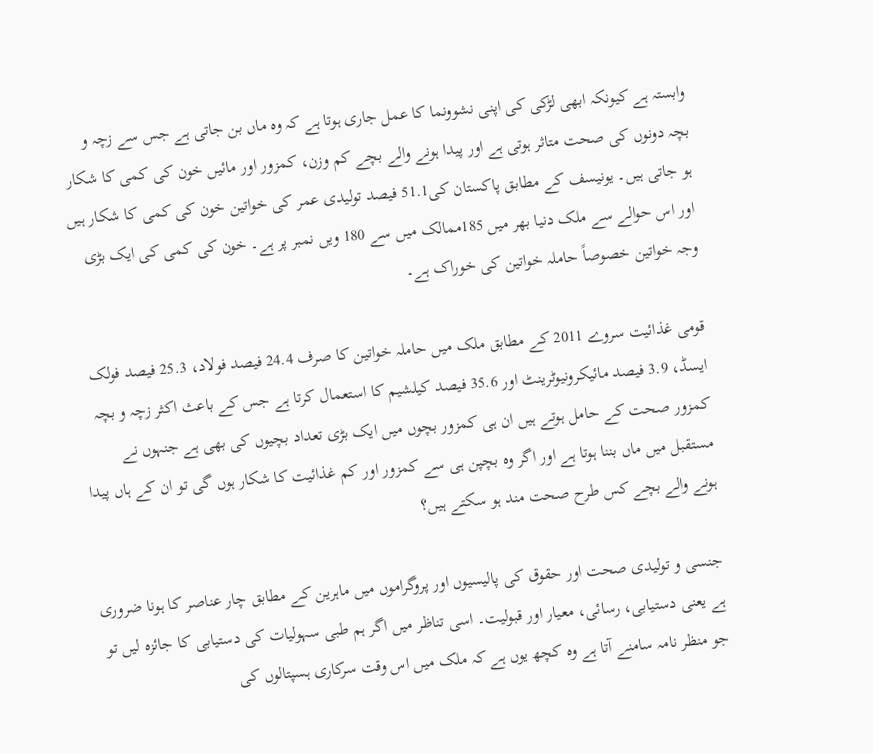وابستہ ہے کیونکہ ابھی لڑکی کی اپنی نشوونما کا عمل جاری ہوتا ہے کہ وہ ماں بن جاتی ہے جس سے زچہ و بچہ دونوں کی صحت متاثر ہوتی ہے اور پیدا ہونے والے بچے کم وزن، کمزور اور مائیں خون کی کمی کا شکار ہو جاتی ہیں۔ یونیسف کے مطابق پاکستان کی51.1 فیصد تولیدی عمر کی خواتین خون کی کمی کا شکار ہیں اور اس حوالے سے ملک دنیا بھر میں 185ممالک میں سے 180 ویں نمبر پر ہے۔ خون کی کمی کی ایک بڑی وجہ خواتین خصوصاً حاملہ خواتین کی خوراک ہے۔

قومی غذائیت سروے 2011 کے مطابق ملک میں حاملہ خواتین کا صرف 24.4 فیصد فولاد، 25.3 فیصد فولک ایسڈ، 3.9 فیصد مائیکرونیوٹرینٹ اور 35.6 فیصد کیلشیم کا استعمال کرتا ہے جس کے باعث اکثر زچہ و بچہ کمزور صحت کے حامل ہوتے ہیں ان ہی کمزور بچوں میں ایک بڑی تعداد بچیوں کی بھی ہے جنہوں نے مستقبل میں ماں بننا ہوتا ہے اور اگر وہ بچپن ہی سے کمزور اور کم غذائیت کا شکار ہوں گی تو ان کے ہاں پیدا ہونے والے بچے کس طرح صحت مند ہو سکتے ہیں؟

جنسی و تولیدی صحت اور حقوق کی پالیسیوں اور پروگراموں میں ماہرین کے مطابق چار عناصر کا ہونا ضروری ہے یعنی دستیابی، رسائی، معیار اور قبولیت۔ اسی تناظر میں اگر ہم طبی سہولیات کی دستیابی کا جائزہ لیں تو جو منظر نامہ سامنے آتا ہے وہ کچھ یوں ہے کہ ملک میں اس وقت سرکاری ہسپتالوں کی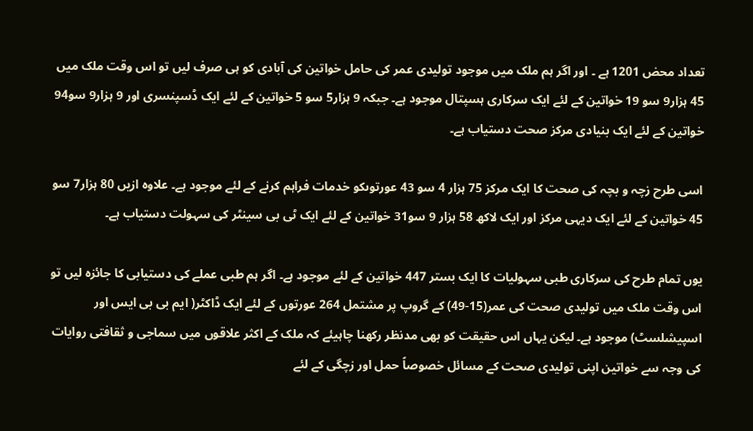تعداد محض 1201 ہے ۔ اور اگر ہم ملک میں موجود تولیدی عمر کی حامل خواتین کی آبادی کو ہی صرف لیں تو اس وقت ملک میں 45 ہزار9 سو 19 خواتین کے لئے ایک سرکاری ہسپتال موجود ہے۔ جبکہ 9 ہزار5 سو 5 خواتین کے لئے ایک ڈسپنسری اور 9 ہزار9 سو94 خواتین کے لئے ایک بنیادی مرکز صحت دستیاب ہے۔

اسی طرح زچہ و بچہ کی صحت کا ایک مرکز 75 ہزار 4 سو 43 عورتوںکو خدمات فراہم کرنے کے لئے موجود ہے۔ علاوہ ازیں 80 ہزار7 سو 45 خواتین کے لئے ایک دیہی مرکز اور ایک لاکھ 58 ہزار 9 سو31 خواتین کے لئے ایک ٹی بی سینٹر کی سہولت دستیاب ہے۔

یوں تمام طرح کی سرکاری طبی سہولیات کا ایک بستر 447 خواتین کے لئے موجود ہے۔ اگر ہم طبی عملے کی دستیابی کا جائزہ لیں تو اس وقت ملک میں تولیدی صحت کی عمر(15-49) کے گروپ پر مشتمل 264 عورتوں کے لئے ایک ڈاکٹر( ایم بی بی ایس اور اسپیشلسٹ) موجود ہے۔ لیکن یہاں اس حقیقت کو بھی مدنظر رکھنا چاہیئے کہ ملک کے اکثر علاقوں میں سماجی و ثقافتی روایات کی وجہ سے خواتین اپنی تولیدی صحت کے مسائل خصوصاً حمل اور زچگی کے لئے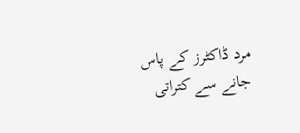مرد ڈاکٹرز کے پاس جانے سے کتراتی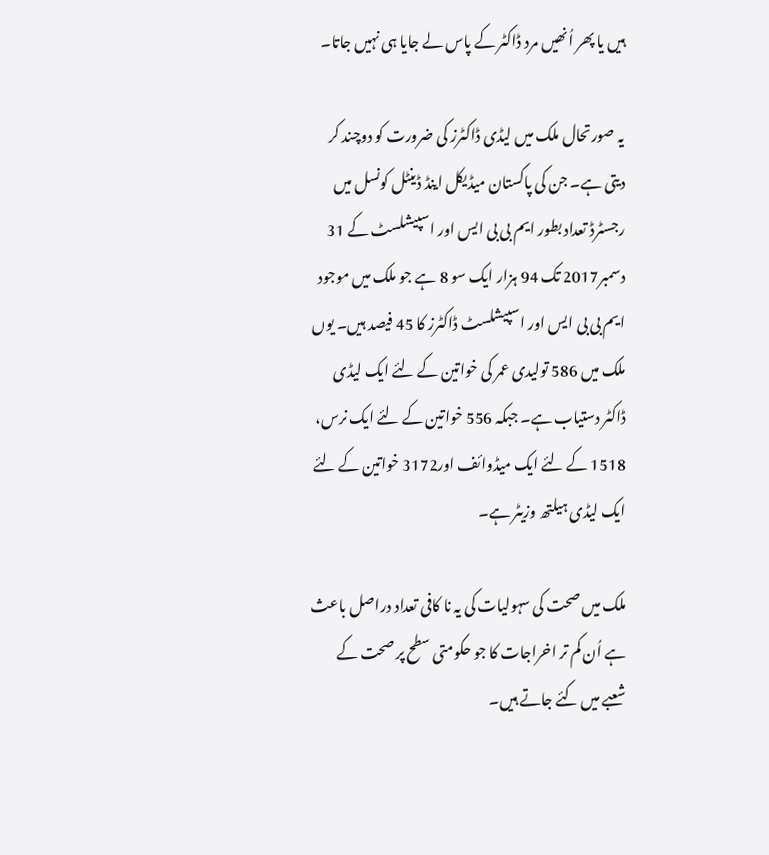ہیں یا پھر اُنھیں مرد ڈاکٹر کے پاس لے جایا ہی نہیں جاتا۔

یہ صورتحال ملک میں لیڈی ڈاکٹرز کی ضرورت کو دوچند کر دیتی ہے۔ جن کی پاکستان میڈیکل اینڈ ڈینٹل کونسل میں رجسٹرڈ تعداد بطور ایم بی بی ایس اور اسپیشلسٹ کے 31 دسمبر2017 تک 94 ہزار ایک سو 8 ہے جو ملک میں موجود ایم بی بی ایس اور اسپیشلسٹ ڈاکٹرز کا 45 فیصد ہیں۔ یوں ملک میں 586 تولیدی عمر کی خواتین کے لئے ایک لیڈی ڈاکٹر دستیاب ہے۔ جبکہ 556 خواتین کے لئے ایک نرس، 1518 کے لئے ایک میڈوائف اور3172 خواتین کے لئے ایک لیڈی ہیلتھ وزیٹر ہے۔

ملک میں صحت کی سہولیات کی یہ نا کافی تعداد دراصل باعث ہے اُن کم تر اخراجات کا جو حکومتی سطح پر صحت کے شعبے میں کئے جاتے ہیں۔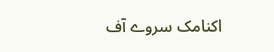اکنامک سروے آف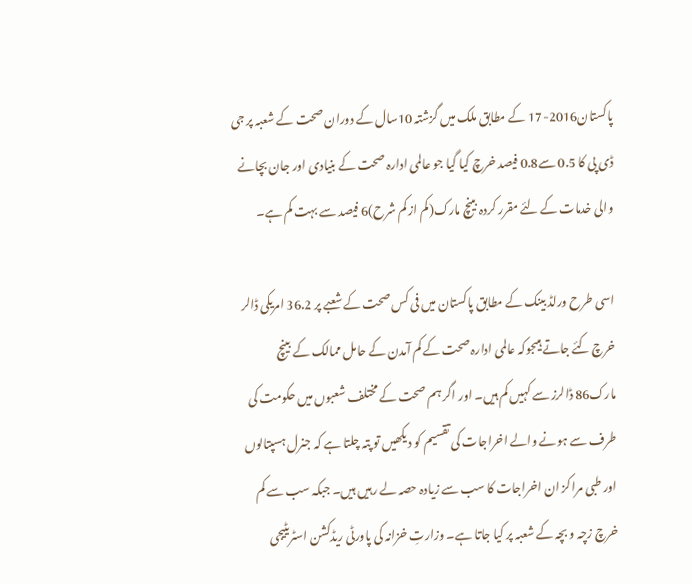پاکستان2016-17 کے مطابق ملک میں گزشتہ 10سال کے دوران صحت کے شعبہ پر جی ڈی پی کا 0.5 سے0.8 فیصد خرچ کیا گیا جو عالمی ادارہ صحت کے بنیادی اور جان بچانے والی خدمات کے لئے مقرر کردہ بینچ مارک(کم از کم شرح)6 فیصد سے بہت کم ہے۔

اسی طرح ورلڈ بینک کے مطابق پاکستان میں فی کس صحت کے شعبے پر 36.2 امریکی ڈالر خرچ کئے جاتے ہیںجوکہ عالمی ادارہ صحت کے کم آمدن کے حامل ممالک کے بینچ مارک86 ڈالرز سے کہیں کم ہیں۔ اور اگر ہم صحت کے مختلف شعبوں میں حکومت کی طرف سے ہونے والے اخراجات کی تقسیم کو دیکھیں تو پتہ چلتا ہے کہ جنرل ہسپتالوں اور طبی مراکز ان اخراجات کا سب سے زیادہ حصہ لے رہیں ہیں۔ جبکہ سب سے کم خرچ زچہ و بچہ کے شعبہ پر کیا جاتا ہے۔ وزارتِ خزانہ کی پاورٹی ریڈکشن اسٹریٹیجی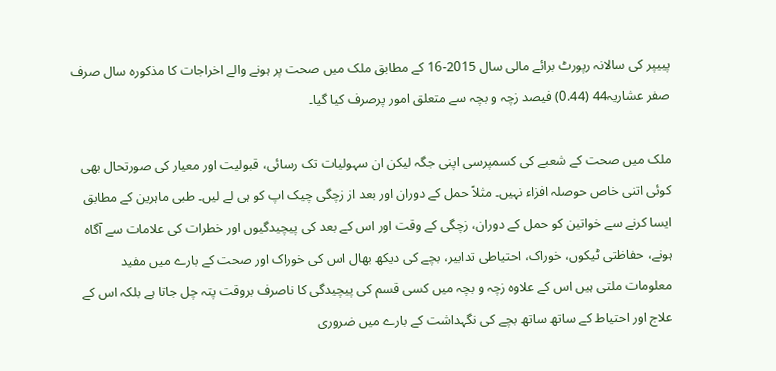پییپر کی سالانہ رپورٹ برائے مالی سال 2015-16 کے مطابق ملک میں صحت پر ہونے والے اخراجات کا مذکورہ سال صرف صفر عشاریہ44 (0.44) فیصد زچہ و بچہ سے متعلق امور پرصرف کیا گیا۔

ملک میں صحت کے شعبے کی کسمپرسی اپنی جگہ لیکن ان سہولیات تک رسائی، قبولیت اور معیار کی صورتحال بھی کوئی اتنی خاص حوصلہ افزاء نہیں۔ مثلاً حمل کے دوران اور بعد از زچگی چیک اپ کو ہی لے لیں۔ طبی ماہرین کے مطابق ایسا کرنے سے خواتین کو حمل کے دوران، زچگی کے وقت اور اس کے بعد کی پیچیدگیوں اور خطرات کی علامات سے آگاہ ہونے، حفاظتی ٹیکوں، خوراک، احتیاطی تدابیر، بچے کی دیکھ بھال اس کی خوراک اور صحت کے بارے میں مفید معلومات ملتی ہیں اس کے علاوہ زچہ و بچہ میں کسی قسم کی پیچیدگی کا ناصرف بروقت پتہ چل جاتا ہے بلکہ اس کے علاج اور احتیاط کے ساتھ ساتھ بچے کی نگہداشت کے بارے میں ضروری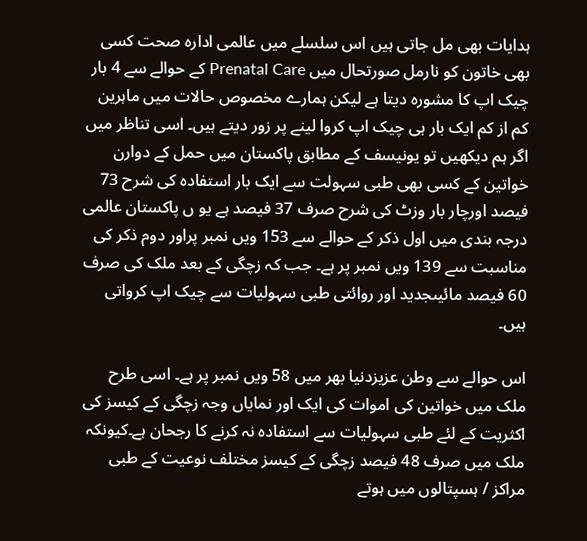ہدایات بھی مل جاتی ہیں اس سلسلے میں عالمی ادارہ صحت کسی بھی خاتون کو نارمل صورتحال میں Prenatal Care کے حوالے سے 4 بار چیک اپ کا مشورہ دیتا ہے لیکن ہمارے مخصوص حالات میں ماہرین کم از کم ایک بار ہی چیک اپ کروا لینے پر زور دیتے ہیں۔ اسی تناظر میں اگر ہم دیکھیں تو یونیسف کے مطابق پاکستان میں حمل کے دوارن خواتین کے کسی بھی طبی سہولت سے ایک بار استفادہ کی شرح 73 فیصد اورچار بار وزٹ کی شرح صرف 37 فیصد ہے یو ں پاکستان عالمی درجہ بندی میں اول ذکر کے حوالے سے 153 ویں نمبر پراور دوم ذکر کی مناسبت سے 139 ویں نمبر پر ہے۔ جب کہ زچگی کے بعد ملک کی صرف 60 فیصد مائیںجدید اور روائتی طبی سہولیات سے چیک اپ کرواتی ہیں۔

اس حوالے سے وطن عزیزدنیا بھر میں 58 ویں نمبر پر ہے۔ اسی طرح ملک میں خواتین کی اموات کی ایک اور نمایاں وجہ زچگی کے کیسز کی اکثریت کے لئے طبی سہولیات سے استفادہ نہ کرنے کا رجحان ہے۔کیونکہ ملک میں صرف 48 فیصد زچگی کے کیسز مختلف نوعیت کے طبی مراکز / ہسپتالوں میں ہوتے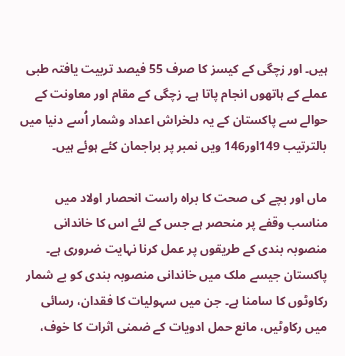ہیں۔ اور زچگی کے کیسز کا صرف 55 فیصد تربیت یافتہ طبی عملے کے ہاتھوں انجام پاتا ہے۔ زچگی کے مقام اور معاونت کے حوالے سے پاکستان کے یہ دلخراش اعداد وشمار اُسے دنیا میں بالترتیب 149اور146 ویں نمبر پر براجمان کئے ہوئے ہیں۔

ماں اور بچے کی صحت کا براہ راست انحصار اولاد میں مناسب وقفے پر منحصر ہے جس کے لئے اس کا خاندانی منصوبہ بندی کے طریقوں پر عمل کرنا نہایت ضروری ہے۔ پاکستان جیسے ملک میں خاندانی منصوبہ بندی کو بے شمار رکاوٹوں کا سامنا ہے۔ جن میں سہولیات کا فقدان، رسائی میں رکاوٹیں، مانع حمل ادویات کے ضمنی اثرات کا خوف،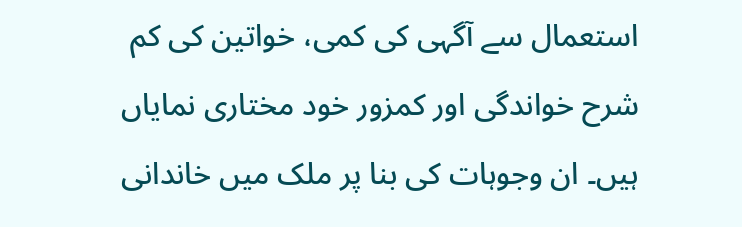استعمال سے آگہی کی کمی، خواتین کی کم شرح خواندگی اور کمزور خود مختاری نمایاں ہیں۔ ان وجوہات کی بنا پر ملک میں خاندانی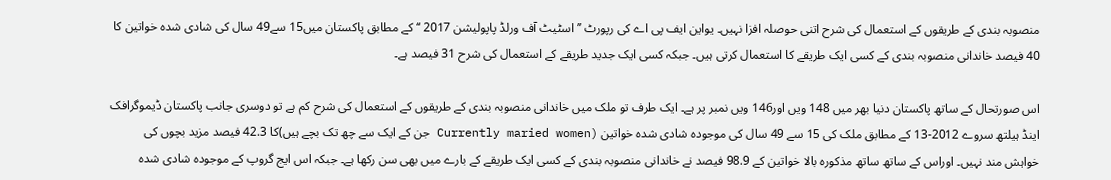منصوبہ بندی کے طریقوں کے استعمال کی شرح اتنی حوصلہ افزا نہیں۔ یواین ایف پی اے کی رپورٹ ’’ اسٹیٹ آف ورلڈ پاپولیشن 2017 ‘‘ کے مطابق پاکستان میں15 سے49 سال کی شادی شدہ خواتین کا 40 فیصد خاندانی منصوبہ بندی کے کسی ایک طریقے کا استعمال کرتی ہیں۔ جبکہ کسی ایک جدید طریقے کے استعمال کی شرح 31 فیصد ہے۔

اس صورتحال کے ساتھ پاکستان دنیا بھر میں 148 ویں اور146 ویں نمبر پر ہے۔ ایک طرف تو ملک میں خاندانی منصوبہ بندی کے طریقوں کے استعمال کی شرح کم ہے تو دوسری جانب پاکستان ڈیموگرافک اینڈ ہیلتھ سروے 2012-13 کے مطابق ملک کی 15 سے 49 سال کی موجودہ شادی شدہ خواتین (Currently maried women جن کے ایک سے چھ تک بچے ہیں)کا 42.3 فیصد مزید بچوں کی خواہش مند نہیں۔ اوراس کے ساتھ ساتھ مذکورہ بالا خواتین کے 98.9 فیصد نے خاندانی منصوبہ بندی کے کسی ایک طریقے کے بارے میں بھی سن رکھا ہے۔ جبکہ اس ایج گروپ کے موجودہ شادی شدہ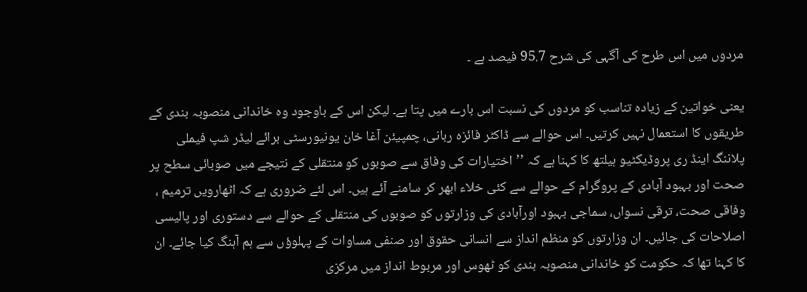مردوں میں اس طرح کی آگہی کی شرح 95.7 فیصد ہے ۔

یعنی خواتین کے زیادہ تناسب کو مردوں کی نسبت اس بارے میں پتا ہے۔ لیکن اس کے باوجود وہ خاندانی منصوبہ بندی کے طریقوں کا استعمال نہیں کرتیں۔ اس حوالے سے ڈاکٹر فائزہ ربانی، چمپیئن آغا خان یونیورسٹی برائے لیڈر شپ فیملی پلاننگ اینڈ ری پروڈیکٹیو ہیلتھ کا کہنا ہے کہ ’’اختیارات کی وفاق سے صوبوں کو منتقلی کے نتیجے میں صوبائی سطح پر صحت اور بہبود آبادی کے پروگرام کے حوالے سے کئی خلاء ابھر کر سامنے آئے ہیں۔ اس لئے ضروری ہے کہ اٹھارویں ترمیم ، وفاقی صحت، ترقی نسواں، سماجی بہبود اورآبادی کی وزارتوں کو صوبوں کی منتقلی کے حوالے سے دستوری اور پالیسی اصلاحات کی جائیں۔ ان وزارتوں کو منظم انداز سے انسانی حقوق اور صنفی مساوات کے پہلوؤں سے ہم آہنگ کیا جائے۔ ان کا کہنا تھا کہ حکومت کو خاندانی منصوبہ بندی کو ٹھوس اور مربوط انداز میں مرکزی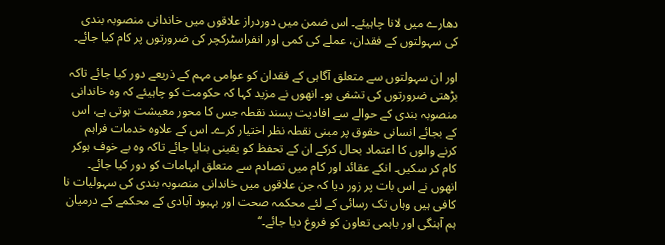دھارے میں لانا چاہیئے۔ اس ضمن میں دوردراز علاقوں میں خاندانی منصوبہ بندی کی سہولتوں کے فقدان، عملے کی کمی اور انفراسٹرکچر کی ضرورتوں پر کام کیا جائے۔

اور ان سہولتوں سے متعلق آگاہی کے فقدان کو عوامی مہم کے ذریعے دور کیا جائے تاکہ بڑھتی ضرورتوں کی تشفی ہو۔ انھوں نے مزید کہا کہ حکومت کو چاہیئے کہ وہ خاندانی منصوبہ بندی کے حوالے سے افادیت پسند نقطہ جس کا محور معیشت ہوتی ہے، اس کے بجائے انسانی حقوق پر مبنی نقطہ نظر اختیار کرے۔ اس کے علاوہ خدمات فراہم کرنے والوں کا اعتماد بحال کرکے ان کے تحفظ کو یقینی بنایا جائے تاکہ وہ بے خوف ہوکر کام کر سکیں۔ انکے عقائد اور کام میں تصادم سے متعلق ابہامات کو دور کیا جائے۔ انھوں نے اس بات پر زور دیا کہ جن علاقوں میں خاندانی منصوبہ بندی کی سہولیات نا کافی ہیں وہاں تک رسائی کے لئے محکمہ صحت اور بہبود آبادی کے محکمے کے درمیان ہم آہنگی اور باہمی تعاون کو فروغ دیا جائے۔‘‘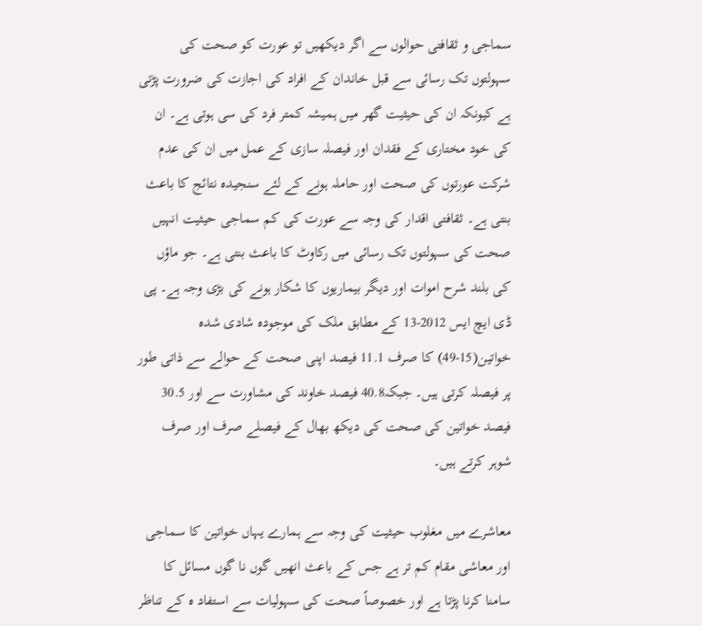سماجی و ثقافتی حوالوں سے اگر دیکھیں تو عورت کو صحت کی سہولتوں تک رسائی سے قبل خاندان کے افراد کی اجازت کی ضرورت پڑتی ہے کیونکہ ان کی حیثیت گھر میں ہمیشہ کمتر فرد کی سی ہوتی ہے۔ ان کی خود مختاری کے فقدان اور فیصلہ سازی کے عمل میں ان کی عدم شرکت عورتوں کی صحت اور حاملہ ہونے کے لئے سنجیدہ نتائج کا باعث بنتی ہے۔ ثقافتی اقدار کی وجہ سے عورت کی کم سماجی حیثیت انہیں صحت کی سہولتوں تک رسائی میں رکاوٹ کا باعث بنتی ہے۔ جو ماؤں کی بلند شرح اموات اور دیگر بیماریوں کا شکار ہونے کی بڑی وجہ ہے۔ پی ڈی ایچ ایس 2012-13 کے مطابق ملک کی موجودہ شادی شدہ خواتین(15-49) کا صرف 11.1 فیصد اپنی صحت کے حوالے سے ذاتی طور پر فیصلہ کرتی ہیں۔ جبکہ40.8 فیصد خاوند کی مشاورت سے اور 30.5 فیصد خواتین کی صحت کی دیکھ بھال کے فیصلے صرف اور صرف شوہر کرتے ہیں۔

معاشرے میں مغلوب حیثیت کی وجہ سے ہمارے یہاں خواتین کا سماجی اور معاشی مقام کم تر ہے جس کے باعث انھیں گوں نا گوں مسائل کا سامنا کرنا پڑتا ہے اور خصوصاً صحت کی سہولیات سے استفاد ہ کے تناظر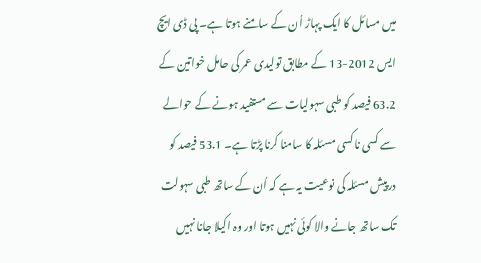میں مسائل کا ایک پہاڑ اُن کے سامنے ہوتا ہے۔ پی ڈی ایچ ایس 2012-13 کے مطابق تولیدی عمر کی حامل خواتین کے 63.2 فیصد کو طبی سہولیات سے مستفید ہونے کے حوالے سے کسی نا کسی مسئلہ کا سامنا کرنا پڑتا ہے۔ 53.1 فیصد کو درپیش مسئلہ کی نوعیت یہ ہے کہ اُن کے ساتھ طبی سہولت تک ساتھ جانے والا کوئی نہیں ہوتا اور وہ اکیلا جانا نہیں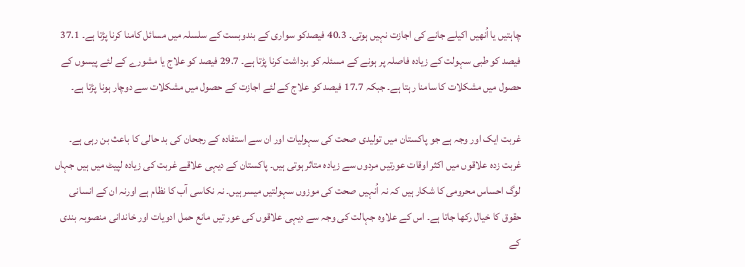چاہتیں یا اُنھیں اکیلے جانے کی اجازت نہیں ہوتی۔ 40.3 فیصدکو سواری کے بندوبست کے سلسلہ میں مسائل کامنا کرنا پڑتا ہے۔ 37.1 فیصد کو طبی سہولت کے زیادہ فاصلہ پر ہونے کے مسئلہ کو برداشت کرنا پڑتا ہے۔ 29.7 فیصد کو علاج یا مشورے کے لئے پیسوں کے حصول میں مشکلات کا سامنا رہتا ہے۔ جبکہ 17.7 فیصد کو علاج کے لئے اجازت کے حصول میں مشکلات سے دوچار ہونا پڑتا ہے۔

غربت ایک اور وجہ ہے جو پاکستان میں تولیدی صحت کی سہولیات اور ان سے استفادہ کے رجحان کی بد حالی کا باعث بن رہی ہے۔ غربت زدہ علاقوں میں اکثر اوقات عورتیں مردوں سے زیادہ متاثر ہوتی ہیں۔ پاکستان کے دیہی علاقے غربت کی زیادہ لپیٹ میں ہیں جہاں لوگ احساس محرومی کا شکار ہیں کہ نہ اُنہیں صحت کی موزوں سہولتیں میسر ہیں۔ نہ نکاسی آب کا نظام ہے اورنہ ان کے انسانی حقوق کا خیال رکھا جاتا ہے۔ اس کے علاوہ جہالت کی وجہ سے دیہی علاقوں کی عور تیں مانع حمل ادویات اور خاندانی منصوبہ بندی کے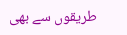طریقوں سے بھی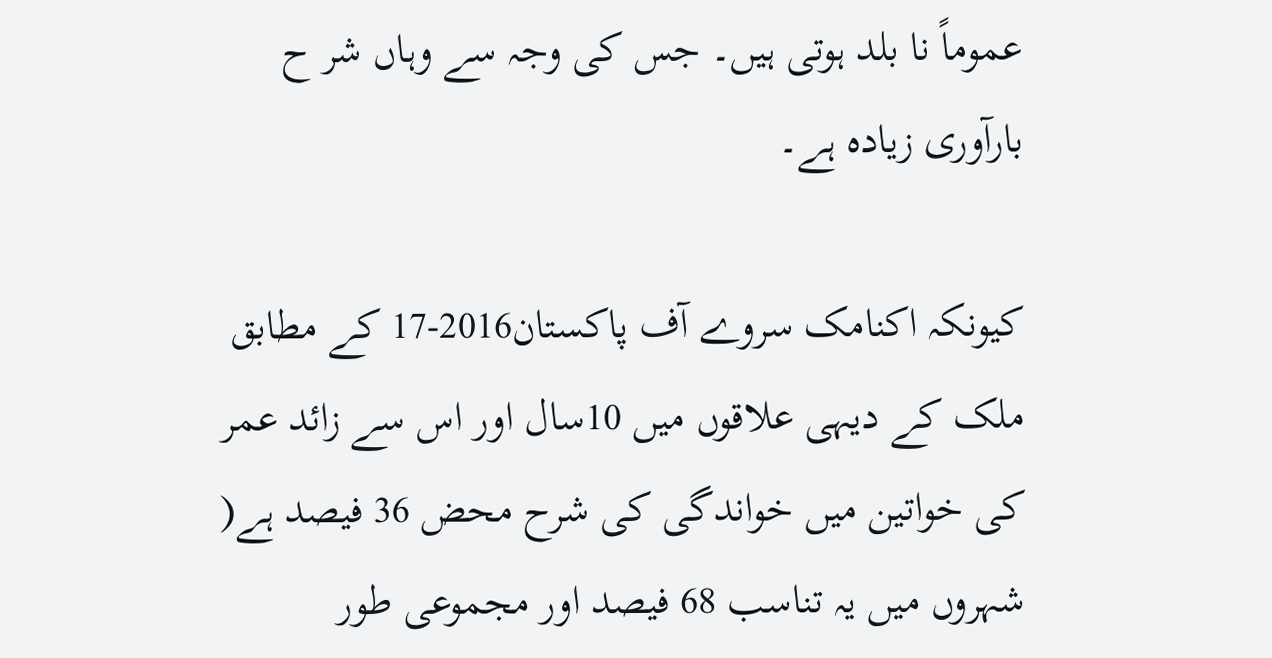عموماً نا بلد ہوتی ہیں۔ جس کی وجہ سے وہاں شر ح بارآوری زیادہ ہے۔

کیونکہ اکنامک سروے آف پاکستان2016-17 کے مطابق ملک کے دیہی علاقوں میں 10سال اور اس سے زائد عمر کی خواتین میں خواندگی کی شرح محض 36 فیصد ہے( شہروں میں یہ تناسب 68 فیصد اور مجموعی طور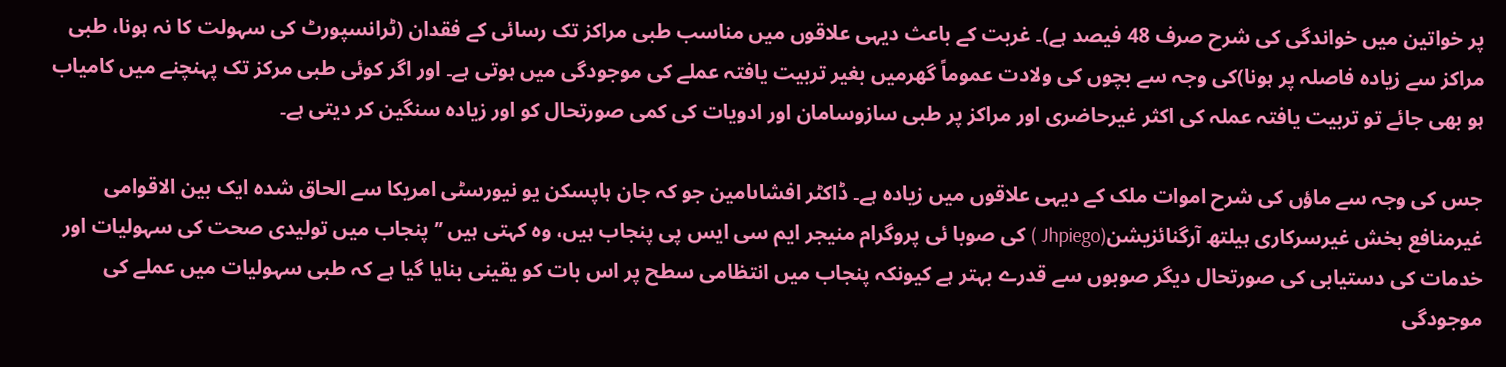پر خواتین میں خواندگی کی شرح صرف 48 فیصد ہے)۔ غربت کے باعث دیہی علاقوں میں مناسب طبی مراکز تک رسائی کے فقدان (ٹرانسپورٹ کی سہولت کا نہ ہونا، طبی مراکز سے زیادہ فاصلہ پر ہونا)کی وجہ سے بچوں کی ولادت عموماً گھرمیں بغیر تربیت یافتہ عملے کی موجودگی میں ہوتی ہے۔ اور اگر کوئی طبی مرکز تک پہنچنے میں کامیاب ہو بھی جائے تو تربیت یافتہ عملہ کی اکثر غیرحاضری اور مراکز پر طبی سازوسامان اور ادویات کی کمی صورتحال کو اور زیادہ سنگین کر دیتی ہے۔

جس کی وجہ سے ماؤں کی شرح اموات ملک کے دیہی علاقوں میں زیادہ ہے۔ ڈاکٹر افشاںامین جو کہ جان ہاپسکن یو نیورسٹی امریکا سے الحاق شدہ ایک بین الاقوامی غیرمنافع بخش غیرسرکاری ہیلتھ آرگنائزیشن(Jhpiego ) کی صوبا ئی پروگرام منیجر ایم سی ایس پی پنجاب ہیں، وہ کہتی ہیں ’’ پنجاب میں تولیدی صحت کی سہولیات اور خدمات کی دستیابی کی صورتحال دیگر صوبوں سے قدرے بہتر ہے کیونکہ پنجاب میں انتظامی سطح پر اس بات کو یقینی بنایا گیا ہے کہ طبی سہولیات میں عملے کی موجودگی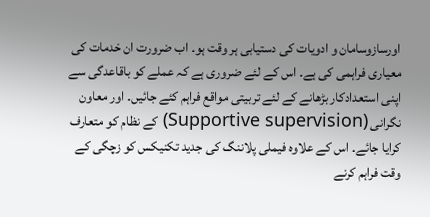اورسازوسامان و ادویات کی دستیابی ہر وقت ہو۔ اب ضرورت ان خدمات کی معیاری فراہمی کی ہے۔ اس کے لئے ضروری ہے کہ عملے کو باقاعدگی سے اپنی استعدادکار بڑھانے کے لئے تربیتی مواقع فراہم کئے جائیں۔ اور معاون نگرانی (Supportive supervision) کے نظام کو متعارف کرایا جائے۔ اس کے علاوہ فیملی پلاننگ کی جدید تکنیکس کو زچگی کے وقت فراہم کرنے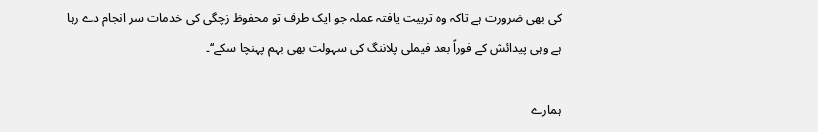کی بھی ضرورت ہے تاکہ وہ تربیت یافتہ عملہ جو ایک طرف تو محفوظ زچگی کی خدمات سر انجام دے رہا ہے وہی پیدائش کے فوراً بعد فیملی پلاننگ کی سہولت بھی بہم پہنچا سکے‘‘۔

ہمارے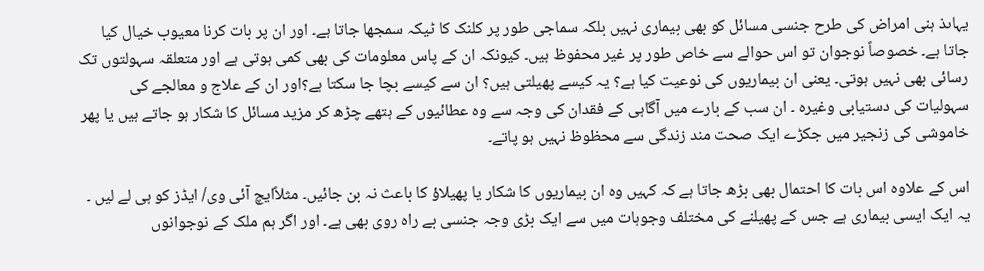یہاںذ ہنی امراض کی طرح جنسی مسائل کو بھی بیماری نہیں بلکہ سماجی طور پر کلنک کا ٹیکہ سمجھا جاتا ہے۔ اور ان پر بات کرنا معیوب خیال کیا جاتا ہے۔ خصوصاً نوجوان تو اس حوالے سے خاص طور پر غیر محفوظ ہیں۔ کیونکہ ان کے پاس معلومات کی بھی کمی ہوتی ہے اور متعلقہ سہولتوں تک رسائی بھی نہیں ہوتی۔ یعنی ان بیماریوں کی نوعیت کیا ہے؟ یہ کیسے پھیلتی ہیں؟ ان سے کیسے بچا جا سکتا ہے؟اور ان کے علاج و معالجے کی سہولیات کی دستیابی وغیرہ ۔ ان سب کے بارے میں آگاہی کے فقدان کی وجہ سے وہ عطائیوں کے ہتھے چڑھ کر مزید مسائل کا شکار ہو جاتے ہیں یا پھر خاموشی کی زنجیر میں جکڑے ایک صحت مند زندگی سے محظوظ نہیں ہو پاتے۔

اس کے علاوہ اس بات کا احتمال بھی بڑھ جاتا ہے کہ کہیں وہ ان بیماریوں کا شکار یا پھیلاؤ کا باعث نہ بن جائیں۔ مثلاًایچ آئی وی/ ایڈز کو ہی لے لیں ۔ یہ ایک ایسی بیماری ہے جس کے پھیلنے کی مختلف وجوہات میں سے ایک بڑی وجہ جنسی بے راہ روی بھی ہے۔ اور اگر ہم ملک کے نوجوانوں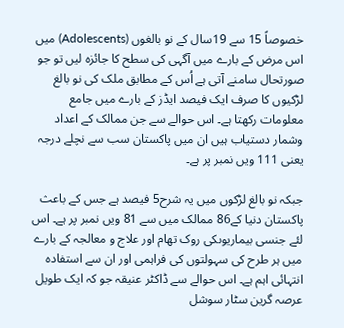خصوصاً 15 سے 19سال کے نو بالغوں (Adolescents) میں اس مرض کے بارے میں آگہی کی سطح کا جائزہ لیں تو جو صورتحال سامنے آتی ہے اُس کے مطابق ملک کی نو بالغ لڑکیوں کا صرف ایک فیصد ایڈز کے بارے میں جامع معلومات رکھتا ہے۔ اس حوالے سے جن ممالک کے اعداد وشمار دستیاب ہیں ان میں پاکستان سب سے نچلے درجہ یعنی 111 ویں نمبر پر ہے۔

جبکہ نو بالغ لڑکوں میں یہ شرح5 فیصد ہے جس کے باعث پاکستان دنیا کے86 ممالک میں سے 81 ویں نمبر پر ہے۔ اس لئے جنسی بیماریوںکی روک تھام اور علاج و معالجہ کے بارے میں ہر طرح کی سہولتوں کی فراہمی اور ان سے استفادہ انتہائی اہم ہے۔ اس حوالے سے ڈاکٹر عنیقہ جو کہ ایک طویل عرصہ گرین سٹار سوشل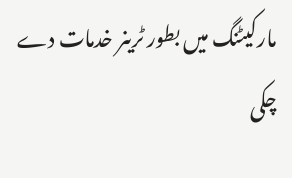مارکیٹنگ میں بطور ٹرینر خدمات دے چکی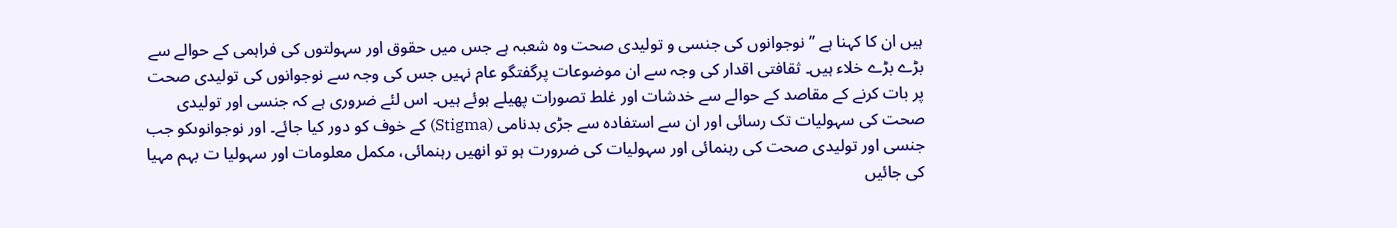ہیں ان کا کہنا ہے ’’نوجوانوں کی جنسی و تولیدی صحت وہ شعبہ ہے جس میں حقوق اور سہولتوں کی فراہمی کے حوالے سے بڑے بڑے خلاء ہیں۔ ثقافتی اقدار کی وجہ سے ان موضوعات پرگفتگو عام نہیں جس کی وجہ سے نوجوانوں کی تولیدی صحت پر بات کرنے کے مقاصد کے حوالے سے خدشات اور غلط تصورات پھیلے ہوئے ہیں۔ اس لئے ضروری ہے کہ جنسی اور تولیدی صحت کی سہولیات تک رسائی اور ان سے استفادہ سے جڑی بدنامی (Stigma) کے خوف کو دور کیا جائے۔ اور نوجوانوںکو جب جنسی اور تولیدی صحت کی رہنمائی اور سہولیات کی ضرورت ہو تو انھیں رہنمائی، مکمل معلومات اور سہولیا ت بہم مہیا کی جائیں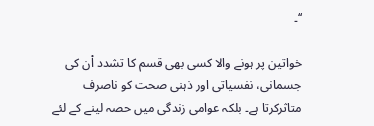‘‘۔

خواتین پر ہونے والا کسی بھی قسم کا تشدد اْن کی جسمانی، نفسیاتی اور ذہنی صحت کو ناصرف متاثرکرتا ہے۔ بلکہ عوامی زندگی میں حصہ لینے کے لئے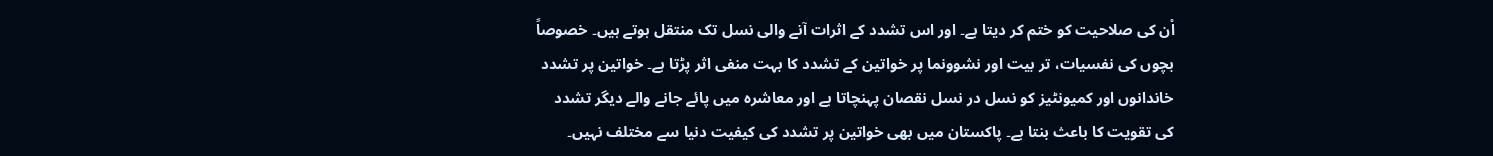اْن کی صلاحیت کو ختم کر دیتا ہے۔ اور اس تشدد کے اثرات آنے والی نسل تک منتقل ہوتے ہیں۔ خصوصاً بچوں کی نفسیات، تر بیت اور نشوونما پر خواتین کے تشدد کا بہت منفی اثر پڑتا ہے۔ خواتین پر تشدد خاندانوں اور کمیونٹیز کو نسل در نسل نقصان پہنچاتا ہے اور معاشرہ میں پائے جانے والے دیگر تشدد کی تقویت کا باعث بنتا ہے۔ پاکستان میں بھی خواتین پر تشدد کی کیفیت دنیا سے مختلف نہیں۔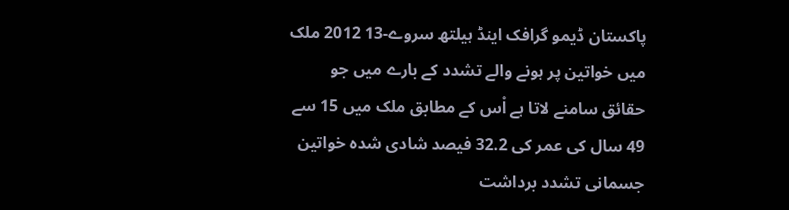پاکستان ڈیمو گرافک اینڈ ہیلتھ سروے-13 2012 ملک میں خواتین پر ہونے والے تشدد کے بارے میں جو حقائق سامنے لاتا ہے اْس کے مطابق ملک میں 15 سے 49 سال کی عمر کی 32.2 فیصد شادی شدہ خواتین جسمانی تشدد برداشت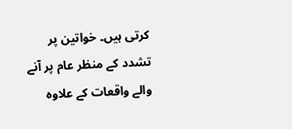کرتی ہیں۔ خواتین پر تشدد کے منظر عام پر آنے والے واقعات کے علاوہ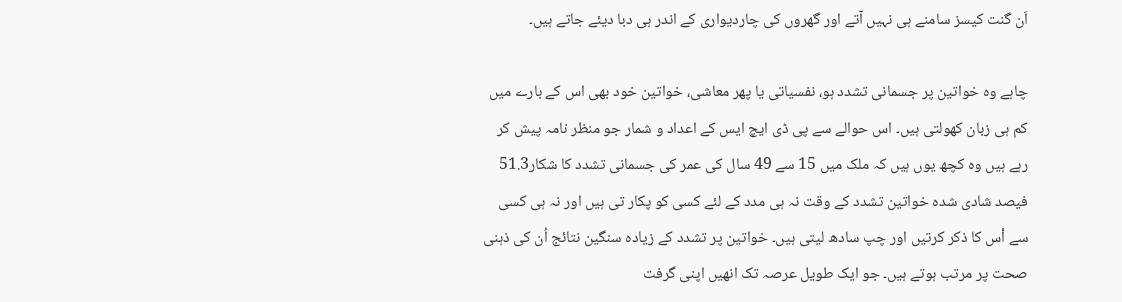اَن گنت کیسز سامنے ہی نہیں آتے اور گھروں کی چاردیواری کے اندر ہی دبا دیئے جاتے ہیں۔

چاہے وہ خواتین پر جسمانی تشدد ہو، نفسیاتی یا پھر معاشی، خواتین خود بھی اس کے بارے میں کم ہی زبان کھولتی ہیں۔ اس حوالے سے پی ڈی ایچ ایس کے اعداد و شمار جو منظر نامہ پیش کر رہے ہیں وہ کچھ یوں ہیں کہ ملک میں 15 سے 49 سال کی عمر کی جسمانی تشدد کا شکار51.3 فیصد شادی شدہ خواتین تشدد کے وقت نہ ہی مدد کے لئے کسی کو پکار تی ہیں اور نہ ہی کسی سے اْس کا ذکر کرتیں اور چپ سادھ لیتی ہیں۔ خواتین پر تشدد کے زیادہ سنگین نتائج اُن کی ذہنی صحت پر مرتب ہوتے ہیں۔ جو ایک طویل عرصہ تک انھیں اپنی گرفت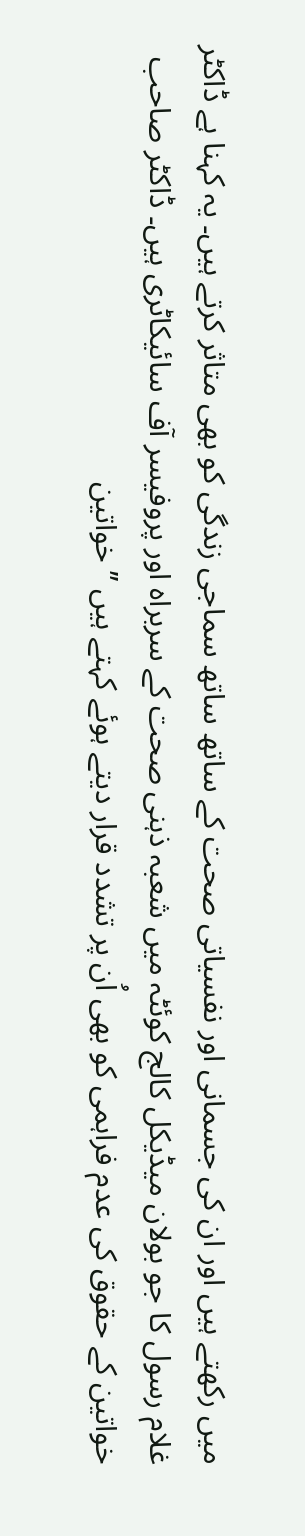میں رکھتے ہیں اور ان کی جسمانی اور نفسیاتی صحت کے ساتھ ساتھ سماجی زندگی کو بھی متاثر کرتے ہیں۔ یہ کہنا ہے ڈاکٹر غلام رسول کا جو بولان میڈیکل کالج کوئٹہ میں شعبہ ذہنی صحت کے سربراہ اور پروفیسر آف سائیکاٹری ہیں۔ ڈاکٹر صاحب خواتین کے حقوق کی عدم فراہمی کو بھی اُن پر تشدد قرار دیتے ہوئے کہتے ہیں ’’ خواتین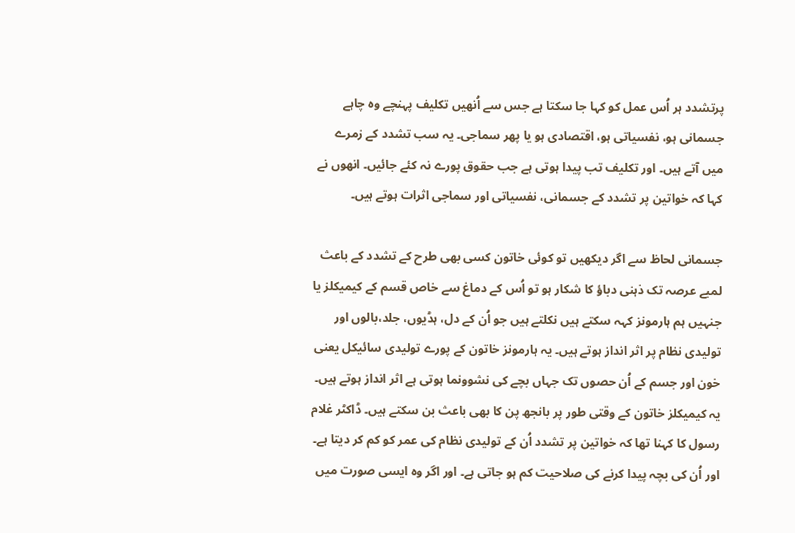پرتشدد ہر اُس عمل کو کہا جا سکتا ہے جس سے اُنھیں تکلیف پہنچے وہ چاہے جسمانی ہو، نفسیاتی ہو، اقتصادی ہو یا پھر سماجی۔ یہ سب تشدد کے زمرے میں آتے ہیں۔ اور تکلیف تب پیدا ہوتی ہے جب حقوق پورے نہ کئے جائیں۔ انھوں نے کہا کہ خواتین پر تشدد کے جسمانی، نفسیاتی اور سماجی اثرات ہوتے ہیں۔

جسمانی لحاظ سے اگر دیکھیں تو کوئی خاتون کسی بھی طرح کے تشدد کے باعث لمبے عرصہ تک ذہنی دباؤ کا شکار ہو تو اُس کے دماغ سے خاص قسم کے کیمیکلز یا جنہیں ہم ہارمونز کہہ سکتے ہیں نکلتے ہیں جو اُن کے دل، ہڈیوں، جلد،بالوں اور تولیدی نظام پر اثر انداز ہوتے ہیں۔ یہ ہارمونز خاتون کے پورے تولیدی سائیکل یعنی خون اور جسم کے اُن حصوں تک جہاں بچے کی نشوونما ہوتی ہے اثر انداز ہوتے ہیں۔ یہ کیمیکلز خاتون کے وقتی طور پر بانجھ پن کا بھی باعث بن سکتے ہیں۔ ڈاکٹر غلام رسول کا کہنا تھا کہ خواتین پر تشدد اُن کے تولیدی نظام کی عمر کو کم کر دیتا ہے۔ اور اُن کی بچہ پیدا کرنے کی صلاحیت کم ہو جاتی ہے۔ اور اگر وہ ایسی صورت میں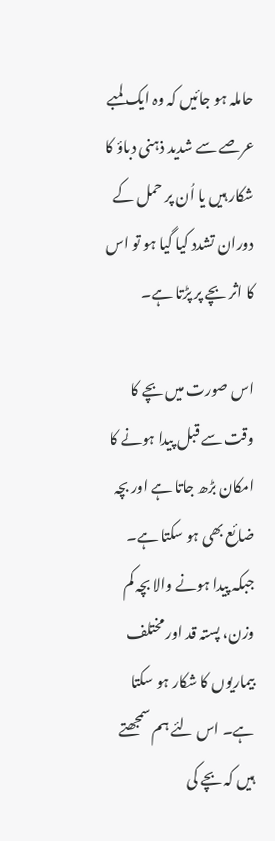حاملہ ہو جائیں کہ وہ ایک لمبے عرصے سے شدید ذہنی دباؤ کا شکار ہیں یا اُن پر حمل کے دوران تشدد کیا گیا ہو تو اس کا اثر بچے پر پڑتا ہے۔

اس صورت میں بچے کا وقت سے قبل پیدا ہونے کا امکان بڑھ جاتا ہے اور بچہ ضائع بھی ہو سکتا ہے۔ جبکہ پیدا ہونے والا بچہ کم وزن، پستہ قد اور مختلف بیماریوں کا شکار ہو سکتا ہے۔ اس لئے ہم سمجھتے ہیں کہ بچے کی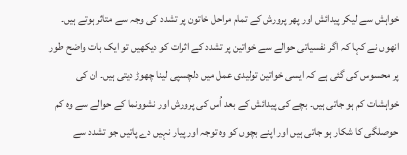خواہش سے لیکر پیدائش اور پھر پرورش کے تمام مراحل خاتون پر تشدد کی وجہ سے متاثر ہوتے ہیں۔ انھوں نے کہا کہ اگر نفسیاتی حوالے سے خواتین پر تشدد کے اثرات کو دیکھیں تو ایک بات واضح طور پر محسوس کی گئی ہے کہ ایسی خواتین تولیدی عمل میں دلچسپی لینا چھوڑ دیتی ہیں۔ ان کی خواہشات کم ہو جاتی ہیں۔ بچے کی پیدائش کے بعد اُس کی پرورش اور نشوونما کے حوالے سے وہ کم حوصلگی کا شکار ہو جاتی ہیں اور اپنے بچوں کو وہ توجہ اور پیار نہیں دے پاتیں جو تشدد سے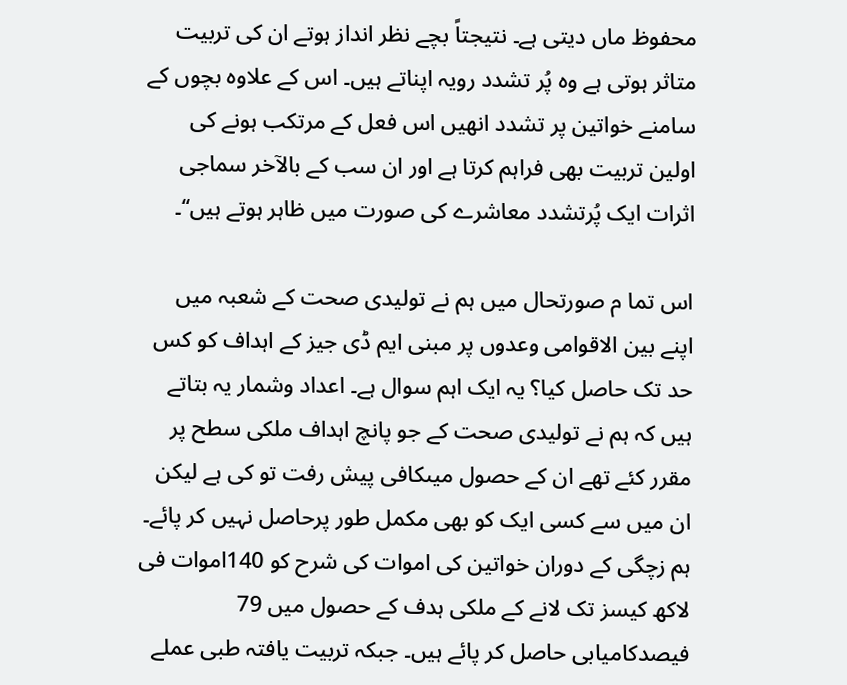محفوظ ماں دیتی ہے۔ نتیجتاً بچے نظر انداز ہوتے ان کی تربیت متاثر ہوتی ہے وہ پُر تشدد رویہ اپناتے ہیں۔ اس کے علاوہ بچوں کے سامنے خواتین پر تشدد انھیں اس فعل کے مرتکب ہونے کی اولین تربیت بھی فراہم کرتا ہے اور ان سب کے بالآخر سماجی اثرات ایک پُرتشدد معاشرے کی صورت میں ظاہر ہوتے ہیں‘‘۔

اس تما م صورتحال میں ہم نے تولیدی صحت کے شعبہ میں اپنے بین الاقوامی وعدوں پر مبنی ایم ڈی جیز کے اہداف کو کس حد تک حاصل کیا؟ یہ ایک اہم سوال ہے۔ اعداد وشمار یہ بتاتے ہیں کہ ہم نے تولیدی صحت کے جو پانچ اہداف ملکی سطح پر مقرر کئے تھے ان کے حصول میںکافی پیش رفت تو کی ہے لیکن ان میں سے کسی ایک کو بھی مکمل طور پرحاصل نہیں کر پائے۔ ہم زچگی کے دوران خواتین کی اموات کی شرح کو 140اموات فی لاکھ کیسز تک لانے کے ملکی ہدف کے حصول میں 79 فیصدکامیابی حاصل کر پائے ہیں۔ جبکہ تربیت یافتہ طبی عملے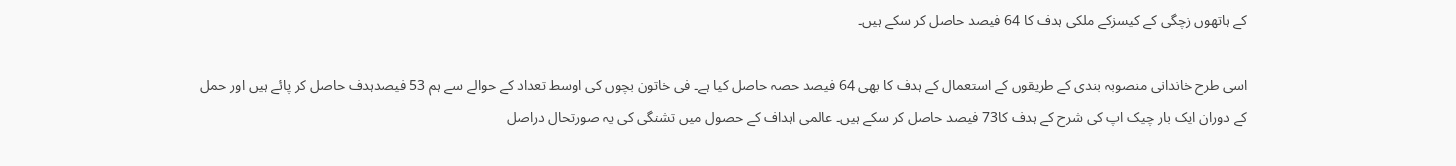کے ہاتھوں زچگی کے کیسزکے ملکی ہدف کا 64 فیصد حاصل کر سکے ہیں۔

اسی طرح خاندانی منصوبہ بندی کے طریقوں کے استعمال کے ہدف کا بھی 64 فیصد حصہ حاصل کیا ہے۔ فی خاتون بچوں کی اوسط تعداد کے حوالے سے ہم 53 فیصدہدف حاصل کر پائے ہیں اور حمل کے دوران ایک بار چیک اپ کی شرح کے ہدف کا73 فیصد حاصل کر سکے ہیں۔ عالمی اہداف کے حصول میں تشنگی کی یہ صورتحال دراصل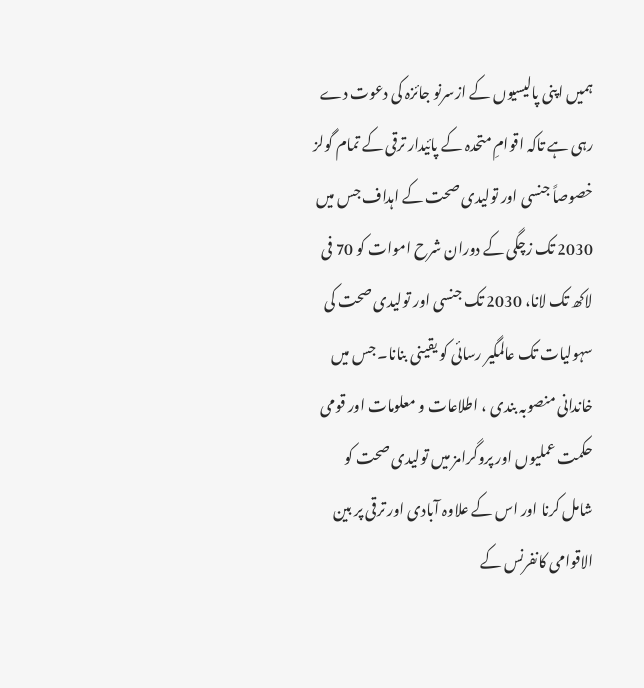ہمیں اپنی پالیسیوں کے ازسرنو جائزہ کی دعوت دے رہی ہے تاکہ اقوامِ متحدہ کے پائیدار ترقی کے تمام گولز خصوصاً جنسی اور تولیدی صحت کے اہداف جس میں 2030 تک زچگی کے دوران شرح اموات کو 70 فی لاکھ تک لانا، 2030 تک جنسی اور تولیدی صحت کی سہولیات تک عالمگیر رسائی کو یقینی بنانا۔ جس میں خاندانی منصوبہ بندی ، اطلاعات و معلومات اور قومی حکمت عملیوں اور پروگرامز میں تولیدی صحت کو شامل کرنا اور اس کے علاوہ آبادی اور ترقی پر بین الاقوامی کانفرنس کے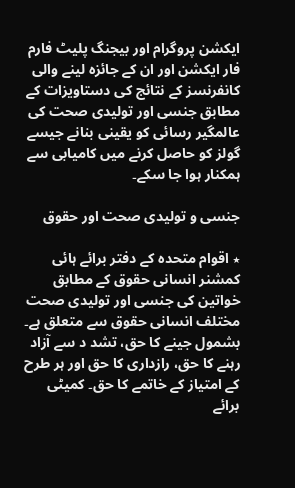ایکشن پروگرام اور بیجنگ پلیٹ فارم فار ایکشن اور ان کے جائزہ لینے والی کانفرنسز کے نتائج کی دستاویزات کے مطابق جنسی اور تولیدی صحت کی عالمگیر رسائی کو یقینی بنانے جیسے گولز کو حاصل کرنے میں کامیابی سے ہمکنار ہوا جا سکے۔

جنسی و تولیدی صحت اور حقوق

٭ اقوام متحدہ کے دفتر برائے ہائی کمشنر انسانی حقوق کے مطابق خواتین کی جنسی اور تولیدی صحت مختلف انسانی حقوق سے متعلق ہے۔ بشمول جینے کا حق، تشد د سے آزاد رہنے کا حق، رازداری کا حق اور ہر طرح کے امتیاز کے خاتمے کا حق۔ کمیٹی برائے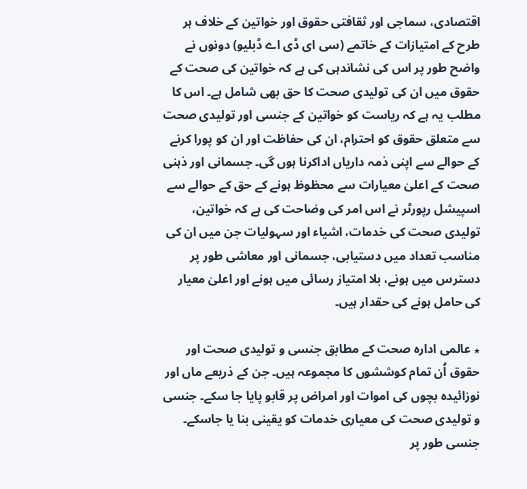اقتصادی، سماجی اور ثقافتی حقوق اور خواتین کے خلاف ہر طرح کے امتیازات کے خاتمے (سی ای ڈی اے ڈبلیو) دونوں نے واضح طور پر اس کی نشاندہی کی ہے کہ خواتین کی صحت کے حقوق میں ان کی تولیدی صحت کا حق بھی شامل ہے۔ اس کا مطلب یہ ہے کہ ریاست کو خواتین کے جنسی اور تولیدی صحت سے متعلق حقوق کو احترام، ان کی حفاظت اور ان کو پورا کرنے کے حوالے سے اپنی ذمہ داریاں اداکرنا ہوں گی۔ جسمانی اور ذہنی صحت کے اعلیٰ معیارات سے محظوظ ہونے کے حق کے حوالے سے اسپیشل رپورٹر نے اس امر کی وضاحت کی ہے کہ خواتین، تولیدی صحت کی خدمات، اشیاء اور سہولیات جن میں ان کی مناسب تعداد میں دستیابی، جسمانی اور معاشی طور پر دسترس میں ہونے، بلا امتیاز رسائی میں ہونے اور اعلیٰ معیار کی حامل ہونے کی حقدار ہیں۔

٭ عالمی ادارہ صحت کے مطابق جنسی و تولیدی صحت اور حقوق اُن تمام کوششوں کا مجموعہ ہیں۔ جن کے ذریعے ماں اور نوزائیدہ بچوں کی اموات اور امراض پر قابو پایا جا سکے۔ جنسی و تولیدی صحت کی معیاری خدمات کو یقینی بنا یا جاسکے۔ جنسی طور پر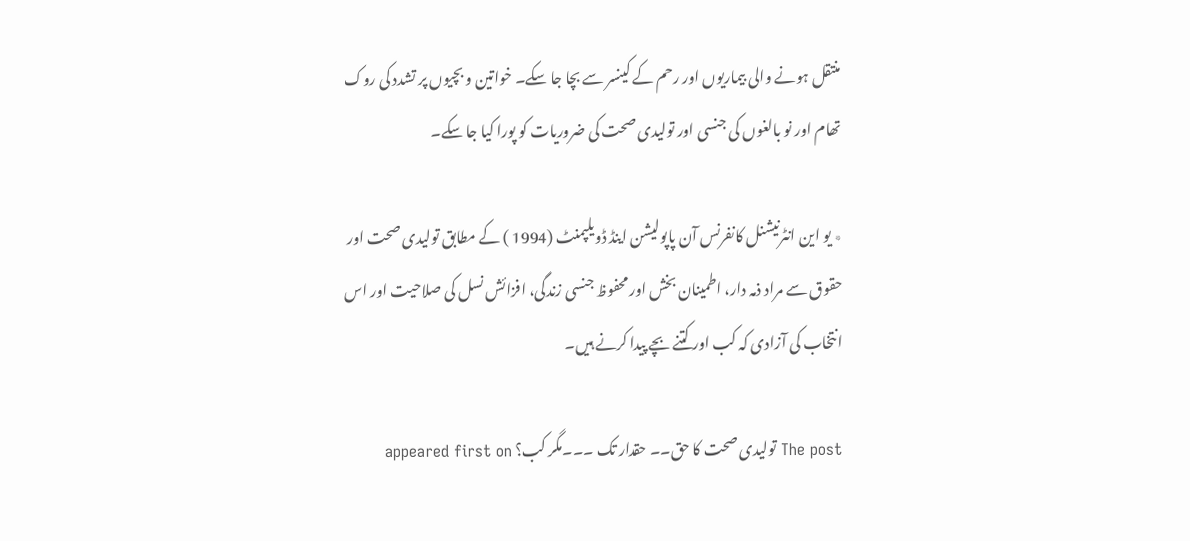منتقل ہونے والی بیماریوں اور رحم کے کینسر سے بچا جا سکے۔ خواتین و بچیوں پر تشدد کی روک تھام اور نو بالغوں کی جنسی اور تولیدی صحت کی ضروریات کو پورا کیا جا سکے۔

٭ یو این انٹرنیشنل کانفرنس آن پاپولیشن اینڈ ڈویلپمنٹ (1994 ) کے مطابق تولیدی صحت اور حقوق سے مراد ذمہ دار، اطمینان بخش اور محفوظ جنسی زندگی، افزائش نسل کی صلاحیت اور اس انتخاب کی آزادی کہ کب اور کتنے بچے پیدا کرنے ہیں۔

The post تولیدی صحت کا حق۔۔ حقدار تک ۔۔۔مگر کب؟ appeared first on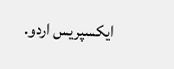ایکسپریس اردو.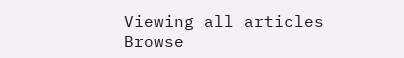Viewing all articles
Browse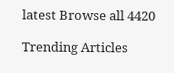latest Browse all 4420

Trending Articles